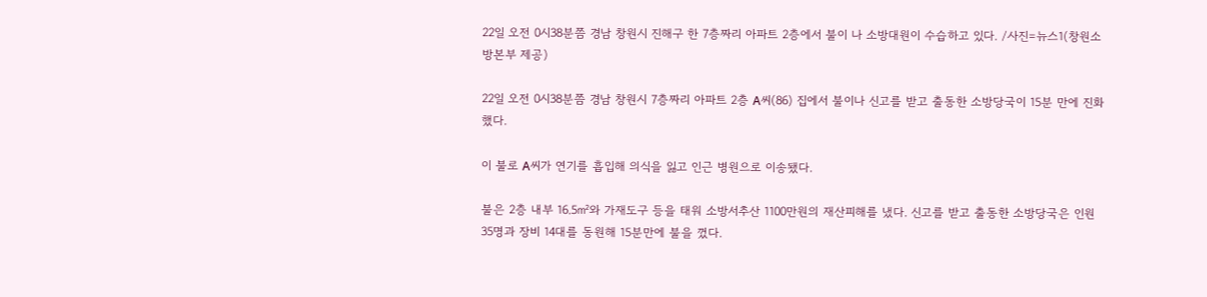22일 오전 0시38분쯤 경남 창원시 진해구 한 7층짜리 아파트 2층에서 불이 나 소방대원이 수습하고 있다. /사진=뉴스1(창원소방본부 제공)

22일 오전 0시38분쯤 경남 창원시 7층짜리 아파트 2층 A씨(86) 집에서 불이나 신고를 받고 출동한 소방당국이 15분 만에 진화했다.

이 불로 A씨가 연기를 흡입해 의식을 잃고 인근 병원으로 이송됐다.

불은 2층 내부 16.5㎡와 가재도구 등을 태워 소방서추산 1100만원의 재산피해를 냈다. 신고를 받고 출동한 소방당국은 인원 35명과 장비 14대를 동원해 15분만에 불을 껐다.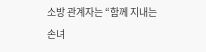소방 관계자는 “함께 지내는 손녀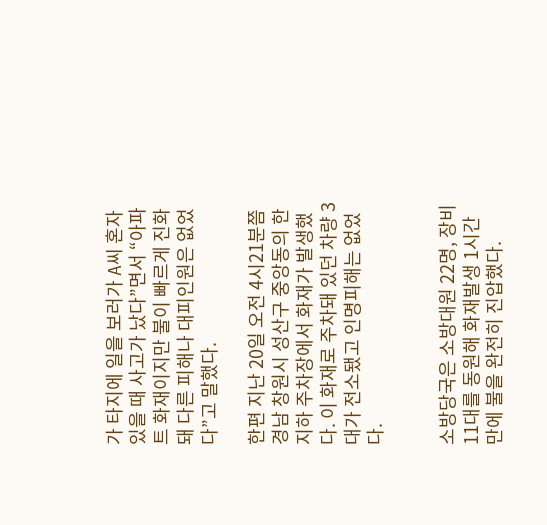가 타지에 일을 보러가 A씨 혼자 있을 때 사고가 났다”면서 “아파트 화재이지만 불이 빠르게 진화돼 다른 피해나 대피인원은 없었다”고 말했다.

한편 지난 20일 오전 4시21분쯤 경남 창원시 성산구 중앙동의 한 지하 주차장에서 화재가 발생했다. 이 화재로 주차돼 있던 차량 3대가 전소됐고 인명피해는 없었다.


소방당국은 소방대원 22명, 장비 11대를 동원해 화재발생 1시간만에 불을 완전히 진압했다.